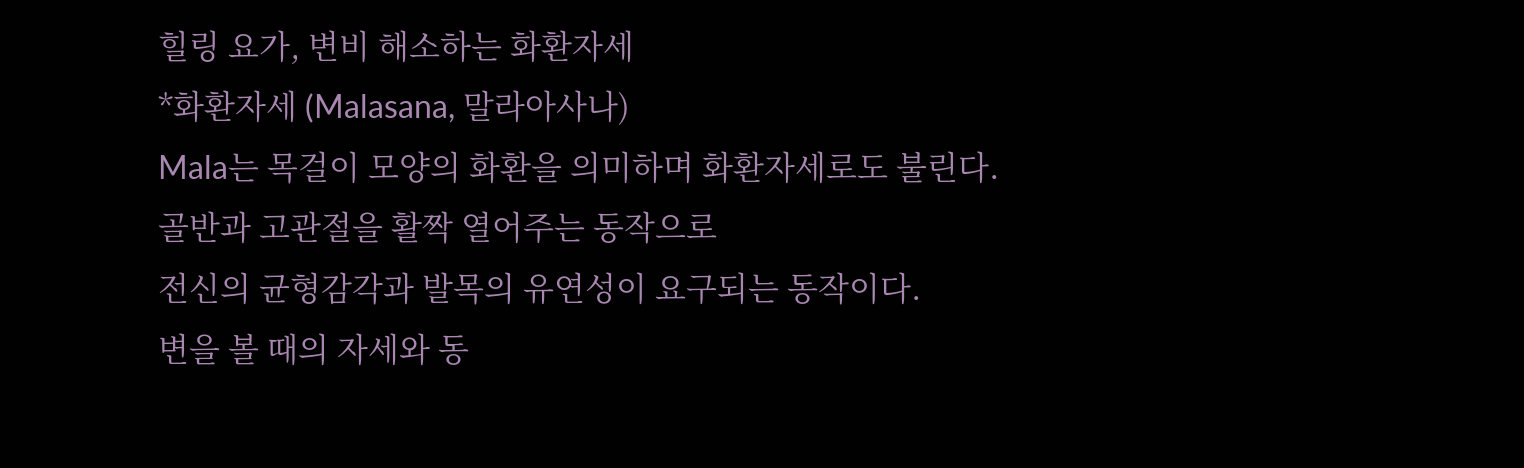힐링 요가, 변비 해소하는 화환자세
*화환자세 (Malasana, 말라아사나)
Mala는 목걸이 모양의 화환을 의미하며 화환자세로도 불린다.
골반과 고관절을 활짝 열어주는 동작으로
전신의 균형감각과 발목의 유연성이 요구되는 동작이다.
변을 볼 때의 자세와 동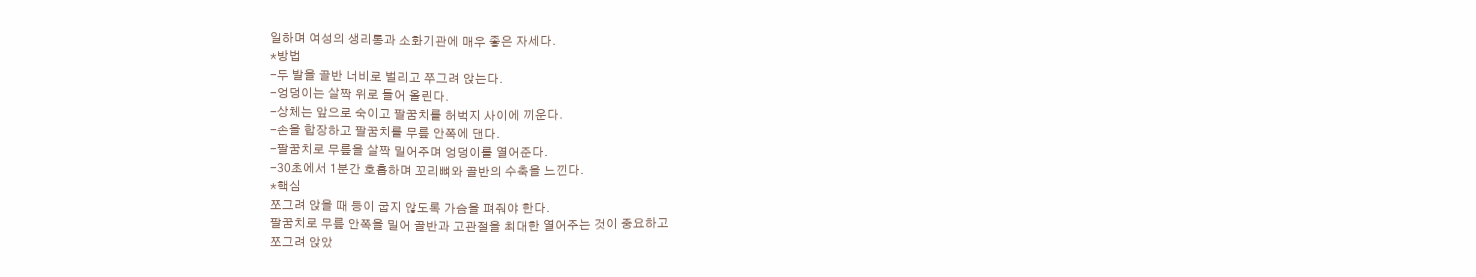일하며 여성의 생리통과 소화기관에 매우 좋은 자세다.
*방법
-두 발을 골반 너비로 벌리고 쭈그려 앉는다.
-엉덩이는 살짝 위로 들어 올린다.
-상체는 앞으로 숙이고 팔꿈치를 허벅지 사이에 끼운다.
-손을 합장하고 팔꿈치를 무릎 안쪽에 댄다.
-팔꿈치로 무릎을 살짝 밀어주며 엉덩이를 열어준다.
-30초에서 1분간 호흡하며 꼬리뼈와 골반의 수축을 느낀다.
*핵심
쪼그려 앉을 때 등이 굽지 않도록 가슴을 펴줘야 한다.
팔꿈치로 무릎 안쪽을 밀어 골반과 고관절을 최대한 열어주는 것이 중요하고
쪼그려 앉았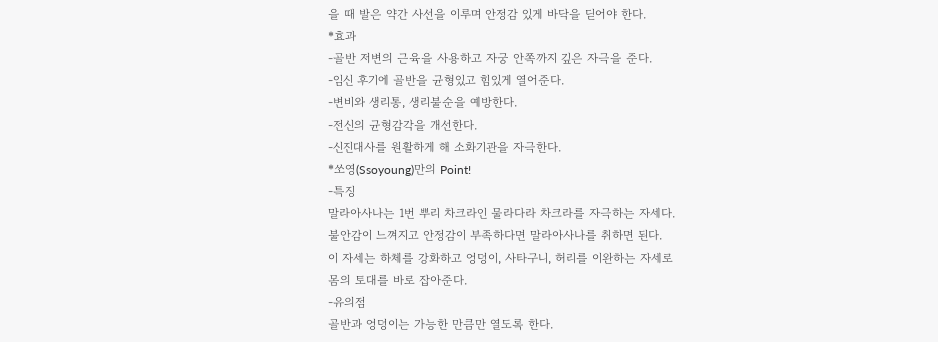을 때 발은 약간 사선을 이루며 안정감 있게 바닥을 딛어야 한다.
*효과
-골반 저변의 근육을 사용하고 자궁 안쪽까지 깊은 자극을 준다.
-임신 후기에 골반을 균형있고 힘있게 열어준다.
-변비와 생리통, 생리불순을 예방한다.
-전신의 균형감각을 개선한다.
-신진대사를 원활하게 해 소화기관을 자극한다.
*쏘영(Ssoyoung)만의 Point!
-특징
말라아사나는 1번 뿌리 차크라인 물라다라 차크라를 자극하는 자세다.
불안감이 느껴지고 안정감이 부족하다면 말라아사나를 취하면 된다.
이 자세는 하체를 강화하고 엉덩이, 사타구니, 허리를 이완하는 자세로
몸의 토대를 바로 잡아준다.
-유의점
골반과 엉덩이는 가능한 만큼만 열도록 한다.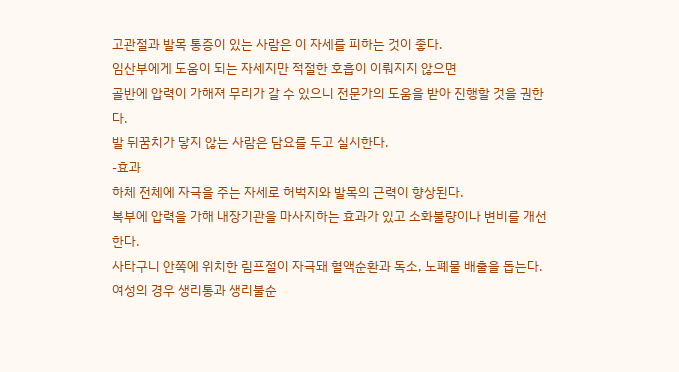고관절과 발목 통증이 있는 사람은 이 자세를 피하는 것이 좋다.
임산부에게 도움이 되는 자세지만 적절한 호흡이 이뤄지지 않으면
골반에 압력이 가해져 무리가 갈 수 있으니 전문가의 도움을 받아 진행할 것을 권한다.
발 뒤꿈치가 닿지 않는 사람은 담요를 두고 실시한다.
-효과
하체 전체에 자극을 주는 자세로 허벅지와 발목의 근력이 향상된다.
복부에 압력을 가해 내장기관을 마사지하는 효과가 있고 소화불량이나 변비를 개선한다.
사타구니 안쪽에 위치한 림프절이 자극돼 혈액순환과 독소, 노폐물 배출을 돕는다.
여성의 경우 생리통과 생리불순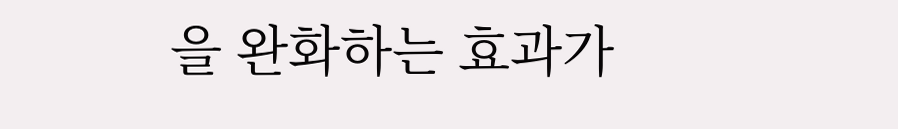을 완화하는 효과가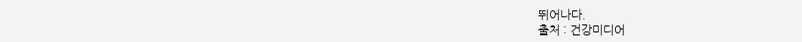뛰어나다.
출처 : 건강미디어